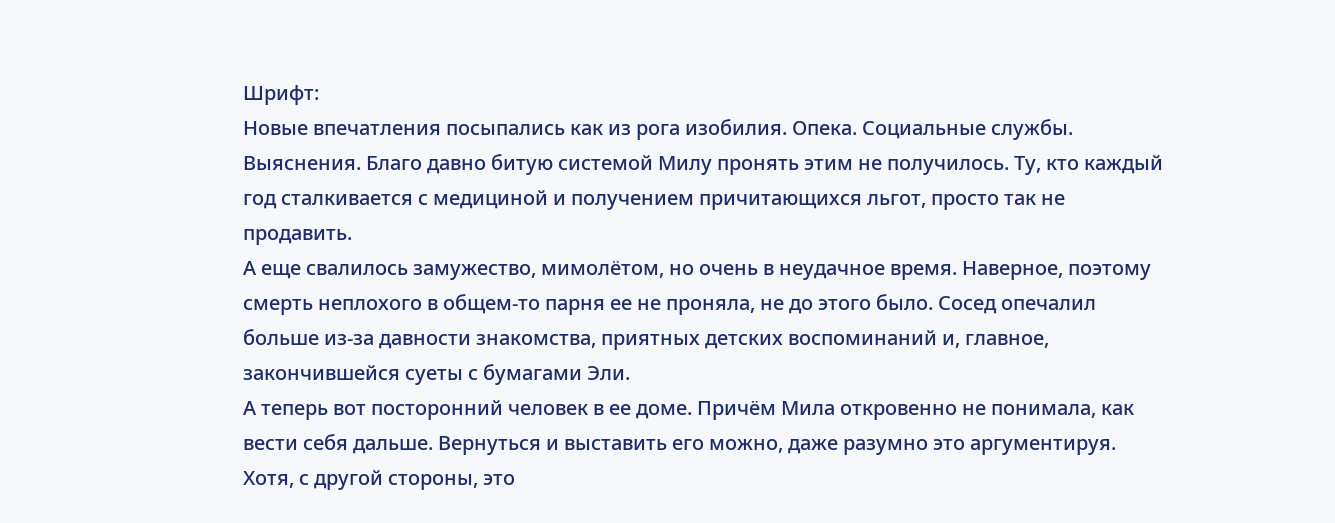Шрифт:
Новые впечатления посыпались как из рога изобилия. Опека. Социальные службы. Выяснения. Благо давно битую системой Милу пронять этим не получилось. Ту, кто каждый год сталкивается с медициной и получением причитающихся льгот, просто так не продавить.
А еще свалилось замужество, мимолётом, но очень в неудачное время. Наверное, поэтому смерть неплохого в общем-то парня ее не проняла, не до этого было. Сосед опечалил больше из-за давности знакомства, приятных детских воспоминаний и, главное, закончившейся суеты с бумагами Эли.
А теперь вот посторонний человек в ее доме. Причём Мила откровенно не понимала, как вести себя дальше. Вернуться и выставить его можно, даже разумно это аргументируя. Хотя, с другой стороны, это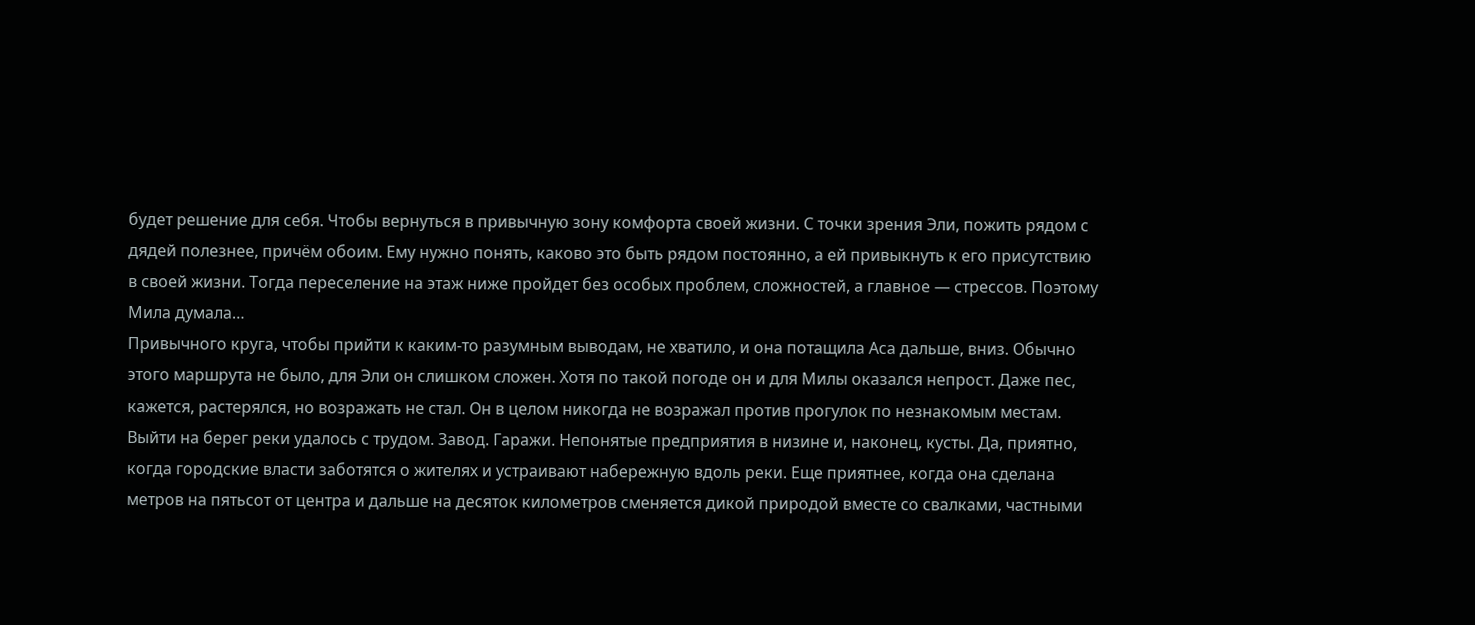будет решение для себя. Чтобы вернуться в привычную зону комфорта своей жизни. С точки зрения Эли, пожить рядом с дядей полезнее, причём обоим. Ему нужно понять, каково это быть рядом постоянно, а ей привыкнуть к его присутствию в своей жизни. Тогда переселение на этаж ниже пройдет без особых проблем, сложностей, а главное — стрессов. Поэтому Мила думала…
Привычного круга, чтобы прийти к каким-то разумным выводам, не хватило, и она потащила Аса дальше, вниз. Обычно этого маршрута не было, для Эли он слишком сложен. Хотя по такой погоде он и для Милы оказался непрост. Даже пес, кажется, растерялся, но возражать не стал. Он в целом никогда не возражал против прогулок по незнакомым местам.
Выйти на берег реки удалось с трудом. Завод. Гаражи. Непонятые предприятия в низине и, наконец, кусты. Да, приятно, когда городские власти заботятся о жителях и устраивают набережную вдоль реки. Еще приятнее, когда она сделана метров на пятьсот от центра и дальше на десяток километров сменяется дикой природой вместе со свалками, частными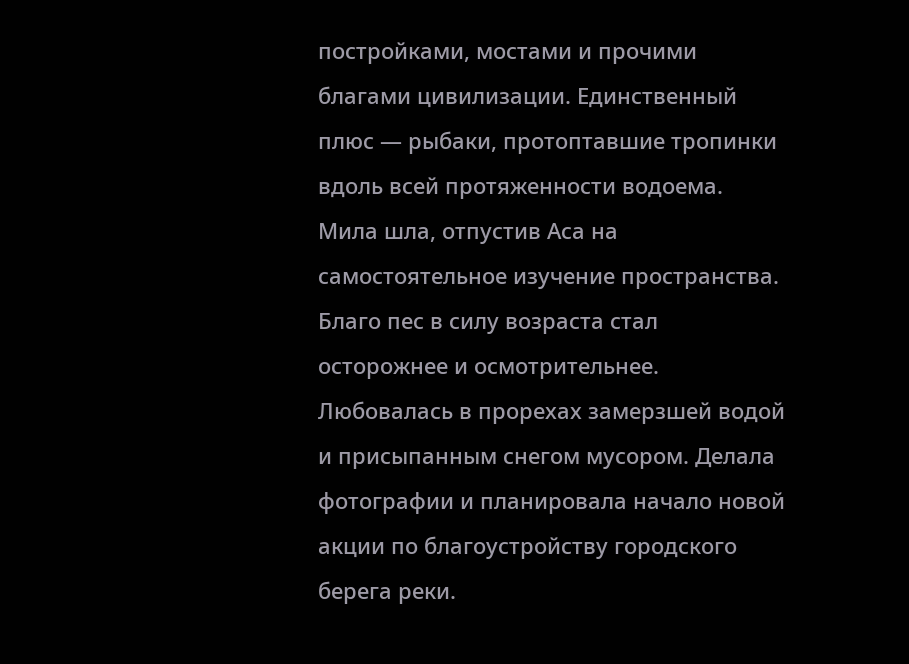постройками, мостами и прочими благами цивилизации. Единственный плюс — рыбаки, протоптавшие тропинки вдоль всей протяженности водоема.
Мила шла, отпустив Аса на самостоятельное изучение пространства. Благо пес в силу возраста стал осторожнее и осмотрительнее. Любовалась в прорехах замерзшей водой и присыпанным снегом мусором. Делала фотографии и планировала начало новой акции по благоустройству городского берега реки.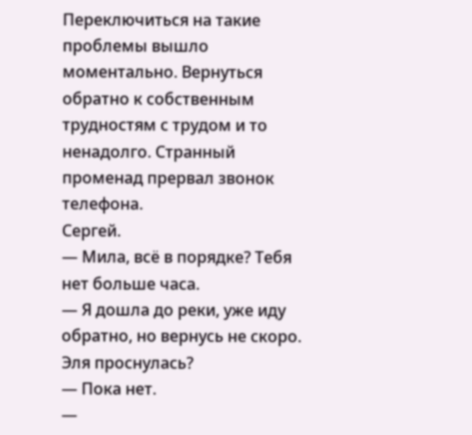Переключиться на такие проблемы вышло моментально. Вернуться обратно к собственным трудностям с трудом и то ненадолго. Странный променад прервал звонок телефона.
Сергей.
— Мила, всё в порядке? Тебя нет больше часа.
— Я дошла до реки, уже иду обратно, но вернусь не скоро. Эля проснулась?
— Пока нет.
—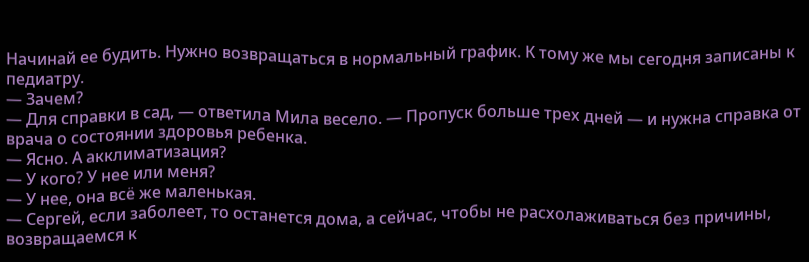Начинай ее будить. Нужно возвращаться в нормальный график. К тому же мы сегодня записаны к педиатру.
— Зачем?
— Для справки в сад, — ответила Мила весело. — Пропуск больше трех дней — и нужна справка от врача о состоянии здоровья ребенка.
— Ясно. А акклиматизация?
— У кого? У нее или меня?
— У нее, она всё же маленькая.
— Сергей, если заболеет, то останется дома, а сейчас, чтобы не расхолаживаться без причины, возвращаемся к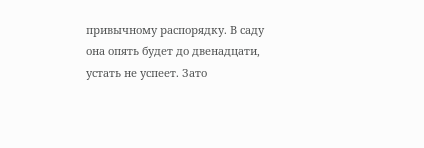привычному распорядку. В саду она опять будет до двенадцати, устать не успеет. Зато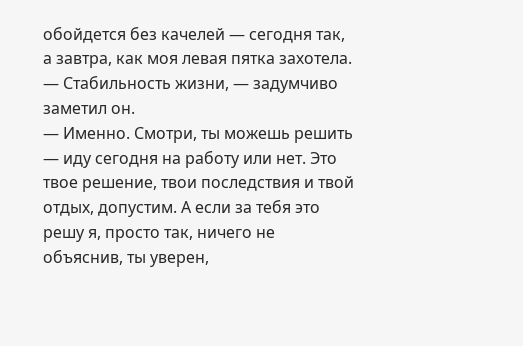обойдется без качелей — сегодня так, а завтра, как моя левая пятка захотела.
— Стабильность жизни, — задумчиво заметил он.
— Именно. Смотри, ты можешь решить — иду сегодня на работу или нет. Это твое решение, твои последствия и твой отдых, допустим. А если за тебя это решу я, просто так, ничего не объяснив, ты уверен,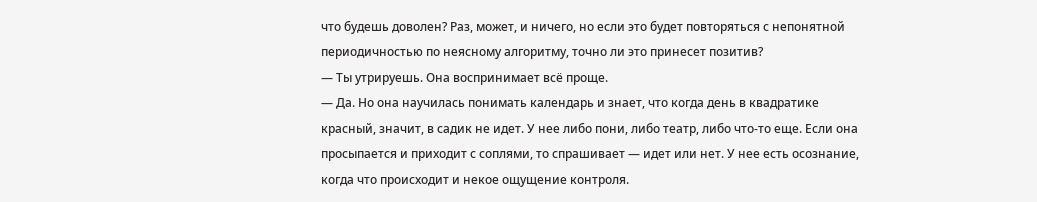что будешь доволен? Раз, может, и ничего, но если это будет повторяться с непонятной периодичностью по неясному алгоритму, точно ли это принесет позитив?
— Ты утрируешь. Она воспринимает всё проще.
— Да. Но она научилась понимать календарь и знает, что когда день в квадратике красный, значит, в садик не идет. У нее либо пони, либо театр, либо что-то еще. Если она просыпается и приходит с соплями, то спрашивает — идет или нет. У нее есть осознание, когда что происходит и некое ощущение контроля.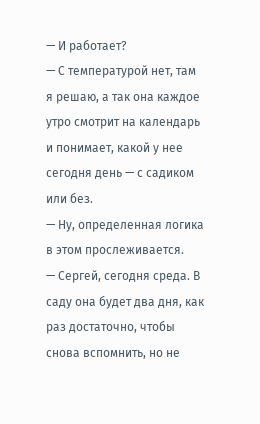— И работает?
— С температурой нет, там я решаю, а так она каждое утро смотрит на календарь и понимает, какой у нее сегодня день — с садиком или без.
— Ну, определенная логика в этом прослеживается.
— Сергей, сегодня среда. В саду она будет два дня, как раз достаточно, чтобы снова вспомнить, но не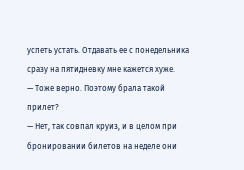успеть устать. Отдавать ее с понедельника сразу на пятидневку мне кажется хуже.
— Тоже верно. Поэтому брала такой прилет?
— Нет, так совпал круиз, и в целом при бронировании билетов на неделе они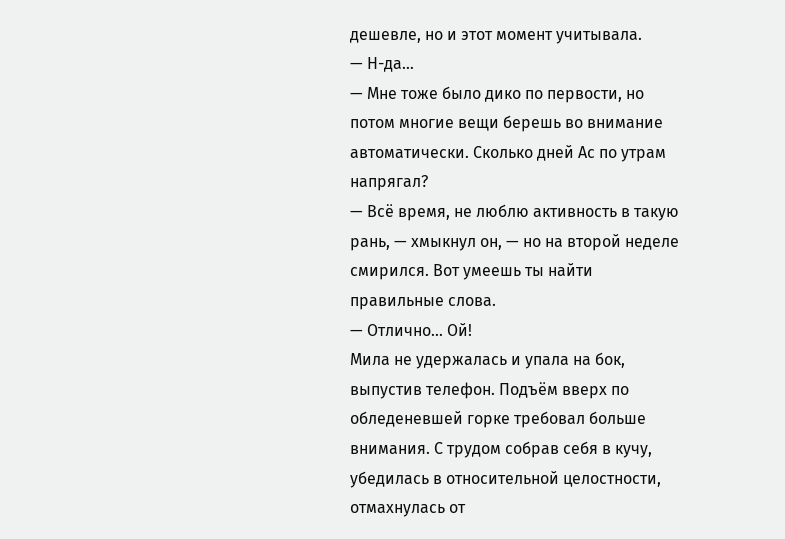дешевле, но и этот момент учитывала.
— Н-да…
— Мне тоже было дико по первости, но потом многие вещи берешь во внимание автоматически. Сколько дней Ас по утрам напрягал?
— Всё время, не люблю активность в такую рань, — хмыкнул он, — но на второй неделе смирился. Вот умеешь ты найти правильные слова.
— Отлично… Ой!
Мила не удержалась и упала на бок, выпустив телефон. Подъём вверх по обледеневшей горке требовал больше внимания. С трудом собрав себя в кучу, убедилась в относительной целостности, отмахнулась от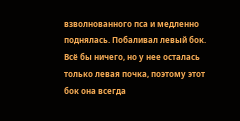взволнованного пса и медленно поднялась. Побаливал левый бок. Всё бы ничего, но у нее осталась только левая почка, поэтому этот бок она всегда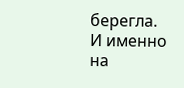берегла. И именно на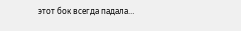этот бок всегда падала…